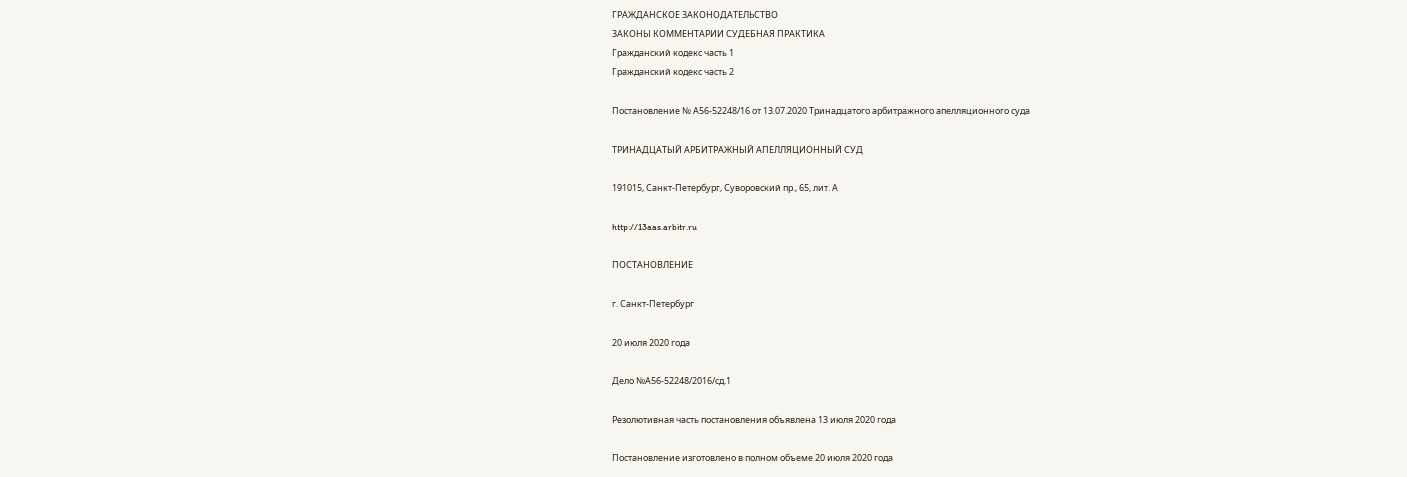ГРАЖДАНСКОЕ ЗАКОНОДАТЕЛЬСТВО
ЗАКОНЫ КОММЕНТАРИИ СУДЕБНАЯ ПРАКТИКА
Гражданский кодекс часть 1
Гражданский кодекс часть 2

Постановление № А56-52248/16 от 13.07.2020 Тринадцатого арбитражного апелляционного суда

ТРИНАДЦАТЫЙ АРБИТРАЖНЫЙ АПЕЛЛЯЦИОННЫЙ СУД

191015, Санкт-Петербург, Суворовский пр., 65, лит. А

http://13aas.arbitr.ru

ПОСТАНОВЛЕНИЕ

г. Санкт-Петербург

20 июля 2020 года

Дело №А56-52248/2016/сд.1

Резолютивная часть постановления объявлена 13 июля 2020 года

Постановление изготовлено в полном объеме 20 июля 2020 года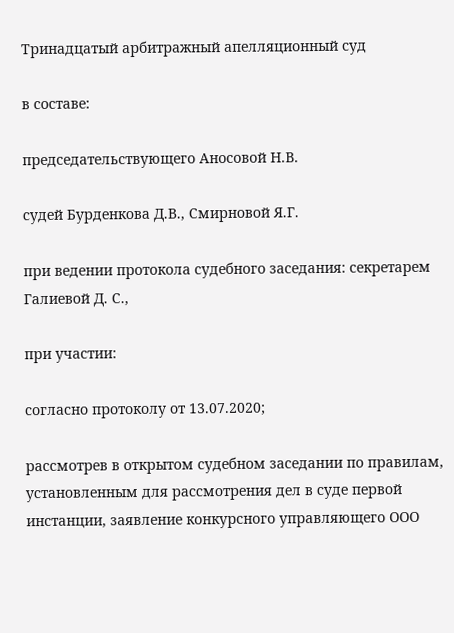Тринадцатый арбитражный апелляционный суд

в составе:

председательствующего Аносовой Н.В.

судей Бурденкова Д.В., Смирновой Я.Г.

при ведении протокола судебного заседания: секретарем Галиевой Д. С.,

при участии:

согласно протоколу от 13.07.2020;

рассмотрев в открытом судебном заседании по правилам, установленным для рассмотрения дел в суде первой инстанции, заявление конкурсного управляющего ООО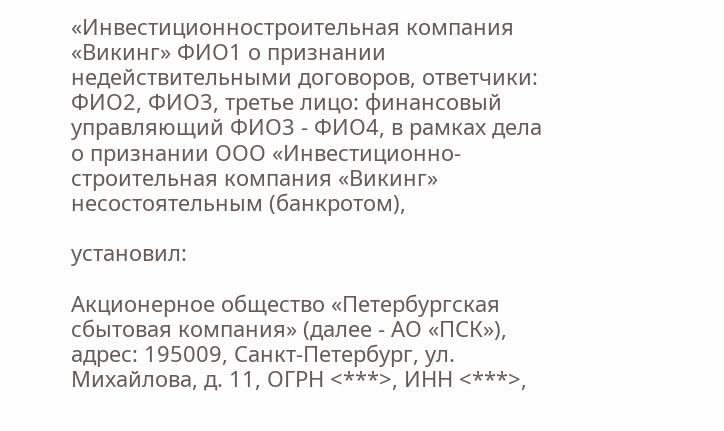«Инвестиционностроительная компания «Викинг» ФИО1 о признании недействительными договоров, ответчики: ФИО2, ФИО3, третье лицо: финансовый управляющий ФИО3 - ФИО4, в рамках дела о признании ООО «Инвестиционно-строительная компания «Викинг» несостоятельным (банкротом),

установил:

Акционерное общество «Петербургская сбытовая компания» (далее - АО «ПСК»), адрес: 195009, Санкт-Петербург, ул. Михайлова, д. 11, ОГРН <***>, ИНН <***>,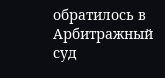обратилось в Арбитражный суд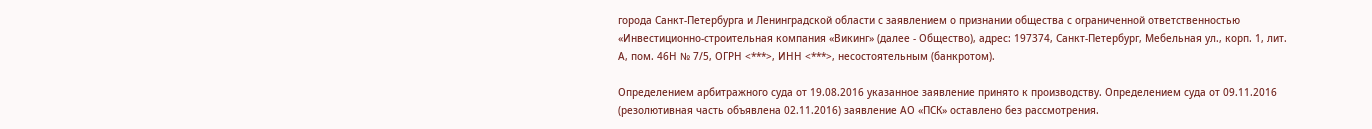города Санкт-Петербурга и Ленинградской области с заявлением о признании общества с ограниченной ответственностью «Инвестиционно-строительная компания «Викинг» (далее - Общество), адрес: 197374, Санкт-Петербург, Мебельная ул., корп. 1, лит. А, пом. 46Н № 7/5, ОГРН <***>, ИНН <***>, несостоятельным (банкротом).

Определением арбитражного суда от 19.08.2016 указанное заявление принято к производству. Определением суда от 09.11.2016 (резолютивная часть объявлена 02.11.2016) заявление АО «ПСК» оставлено без рассмотрения.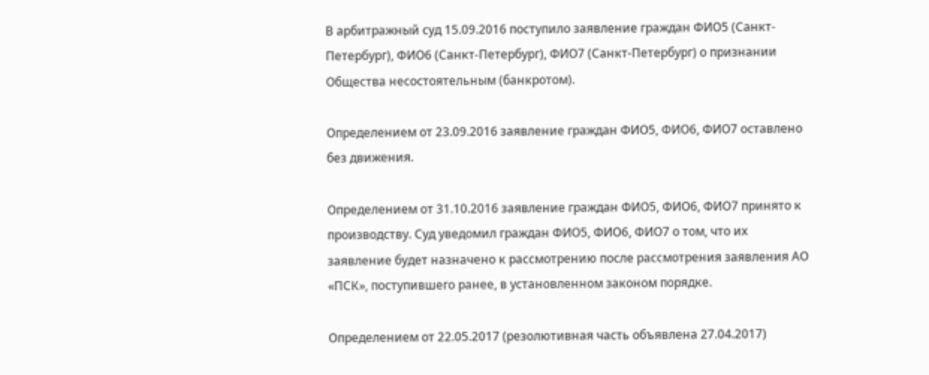В арбитражный суд 15.09.2016 поступило заявление граждан ФИО5 (Санкт-Петербург), ФИО6 (Санкт-Петербург), ФИО7 (Санкт-Петербург) о признании Общества несостоятельным (банкротом).

Определением от 23.09.2016 заявление граждан ФИО5, ФИО6, ФИО7 оставлено без движения.

Определением от 31.10.2016 заявление граждан ФИО5, ФИО6, ФИО7 принято к производству. Суд уведомил граждан ФИО5, ФИО6, ФИО7 о том, что их заявление будет назначено к рассмотрению после рассмотрения заявления АО «ПСК», поступившего ранее, в установленном законом порядке.

Определением от 22.05.2017 (резолютивная часть объявлена 27.04.2017)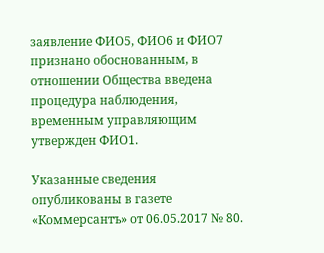заявление ФИО5, ФИО6 и ФИО7 признано обоснованным, в отношении Общества введена процедура наблюдения, временным управляющим утвержден ФИО1.

Указанные сведения опубликованы в газете «Коммерсантъ» от 06.05.2017 № 80.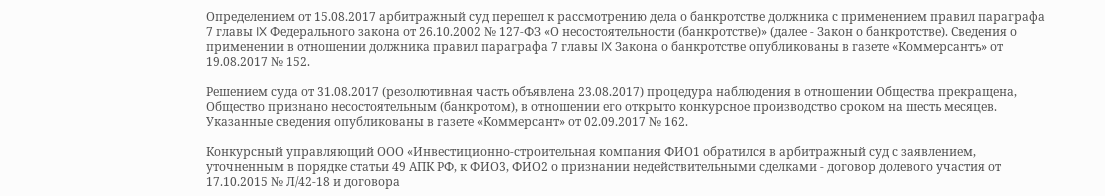Определением от 15.08.2017 арбитражный суд перешел к рассмотрению дела о банкротстве должника с применением правил параграфа 7 главы IX Федерального закона от 26.10.2002 № 127-ФЗ «О несостоятельности (банкротстве)» (далее - Закон о банкротстве). Сведения о применении в отношении должника правил параграфа 7 главы IX Закона о банкротстве опубликованы в газете «Коммерсантъ» от 19.08.2017 № 152.

Решением суда от 31.08.2017 (резолютивная часть объявлена 23.08.2017) процедура наблюдения в отношении Общества прекращена, Общество признано несостоятельным (банкротом), в отношении его открыто конкурсное производство сроком на шесть месяцев. Указанные сведения опубликованы в газете «Коммерсант» от 02.09.2017 № 162.

Конкурсный управляющий ООО «Инвестиционно-строительная компания ФИО1 обратился в арбитражный суд с заявлением, уточненным в порядке статьи 49 АПК РФ, к ФИО3, ФИО2 о признании недействительными сделками - договор долевого участия от 17.10.2015 № Л/42-18 и договора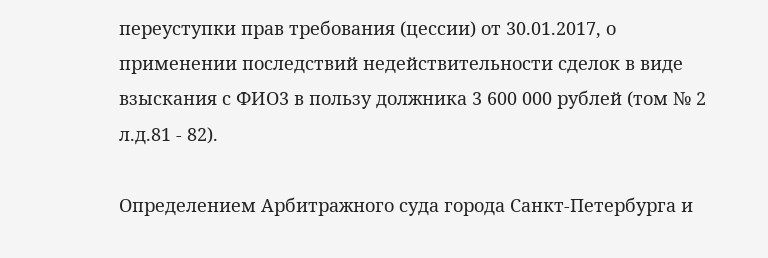переуступки прав требования (цессии) от 30.01.2017, о применении последствий недействительности сделок в виде взыскания с ФИО3 в пользу должника 3 600 000 рублей (том № 2 л.д.81 - 82).

Определением Арбитражного суда города Санкт-Петербурга и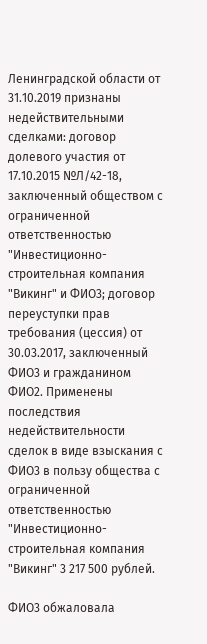Ленинградской области от 31.10.2019 признаны недействительными сделками: договор долевого участия от 17.10.2015 №Л/42-18, заключенный обществом с ограниченной ответственностью "Инвестиционно-строительная компания "Викинг" и ФИО3; договор переуступки прав требования (цессия) от 30.03.2017, заключенный ФИО3 и гражданином ФИО2. Применены последствия недействительности сделок в виде взыскания с ФИО3 в пользу общества с ограниченной ответственностью "Инвестиционно-строительная компания "Викинг" 3 217 500 рублей.

ФИО3 обжаловала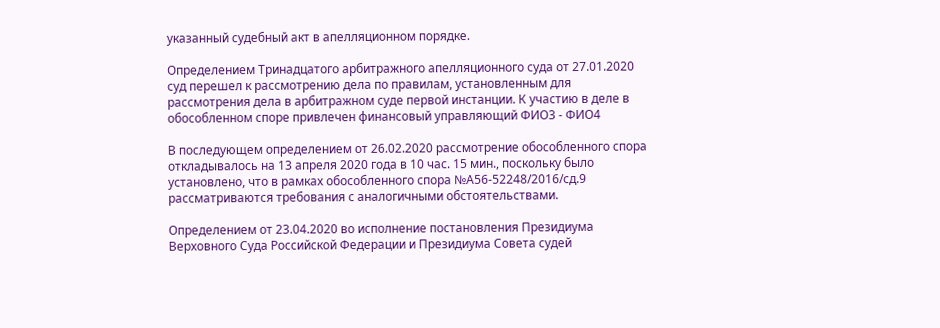указанный судебный акт в апелляционном порядке.

Определением Тринадцатого арбитражного апелляционного суда от 27.01.2020 суд перешел к рассмотрению дела по правилам, установленным для рассмотрения дела в арбитражном суде первой инстанции. К участию в деле в обособленном споре привлечен финансовый управляющий ФИО3 - ФИО4

В последующем определением от 26.02.2020 рассмотрение обособленного спора откладывалось на 13 апреля 2020 года в 10 час. 15 мин., поскольку было установлено, что в рамках обособленного спора №А56-52248/2016/сд.9 рассматриваются требования с аналогичными обстоятельствами.

Определением от 23.04.2020 во исполнение постановления Президиума Верховного Cуда Российской Федерации и Президиума Совета судей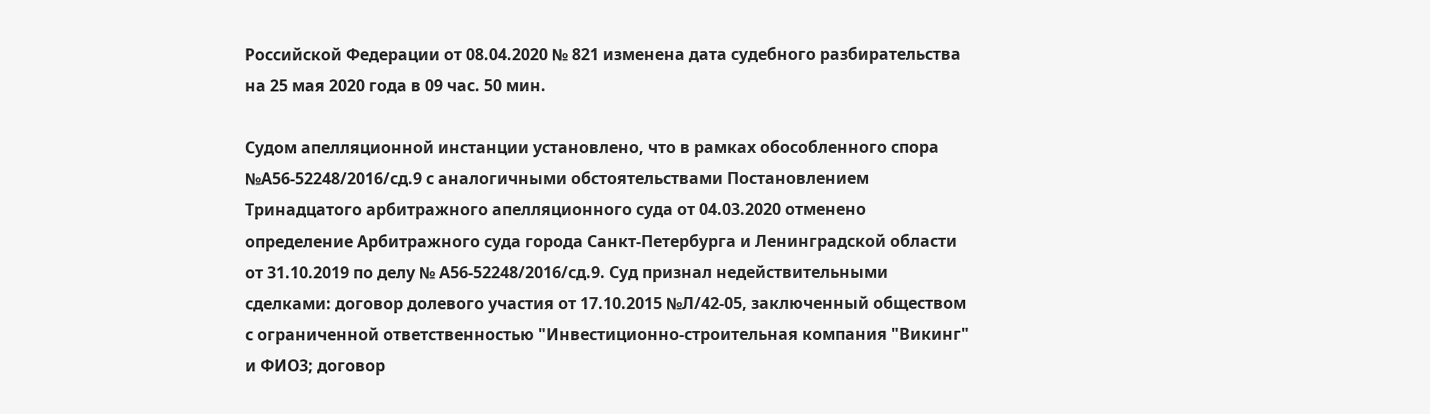Российской Федерации от 08.04.2020 № 821 изменена дата судебного разбирательства на 25 мая 2020 года в 09 час. 50 мин.

Судом апелляционной инстанции установлено, что в рамках обособленного спора №А56-52248/2016/сд.9 с аналогичными обстоятельствами Постановлением Тринадцатого арбитражного апелляционного суда от 04.03.2020 отменено определение Арбитражного суда города Санкт-Петербурга и Ленинградской области от 31.10.2019 по делу № А56-52248/2016/сд.9. Суд признал недействительными сделками: договор долевого участия от 17.10.2015 №Л/42-05, заключенный обществом с ограниченной ответственностью "Инвестиционно-строительная компания "Викинг" и ФИО3; договор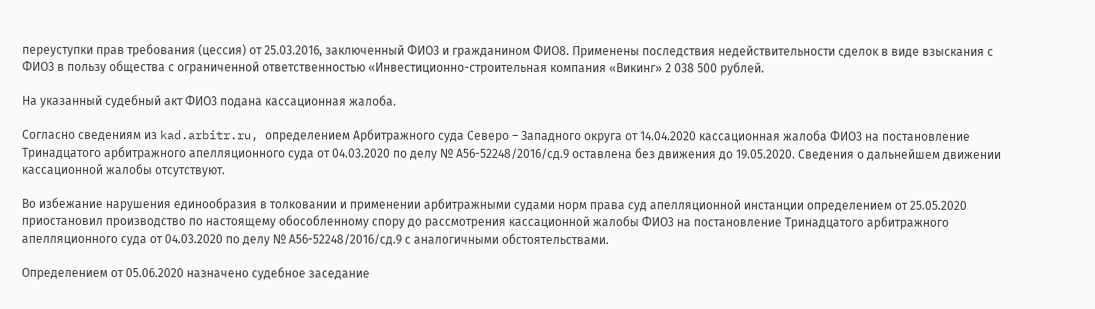переуступки прав требования (цессия) от 25.03.2016, заключенный ФИО3 и гражданином ФИО8. Применены последствия недействительности сделок в виде взыскания с ФИО3 в пользу общества с ограниченной ответственностью «Инвестиционно-строительная компания «Викинг» 2 038 500 рублей.

На указанный судебный акт ФИО3 подана кассационная жалоба.

Согласно сведениям из kad.arbitr.ru, определением Арбитражного суда Северо – Западного округа от 14.04.2020 кассационная жалоба ФИО3 на постановление Тринадцатого арбитражного апелляционного суда от 04.03.2020 по делу № А56-52248/2016/сд.9 оставлена без движения до 19.05.2020. Сведения о дальнейшем движении кассационной жалобы отсутствуют.

Во избежание нарушения единообразия в толковании и применении арбитражными судами норм права суд апелляционной инстанции определением от 25.05.2020 приостановил производство по настоящему обособленному спору до рассмотрения кассационной жалобы ФИО3 на постановление Тринадцатого арбитражного апелляционного суда от 04.03.2020 по делу № А56-52248/2016/сд.9 с аналогичными обстоятельствами.

Определением от 05.06.2020 назначено судебное заседание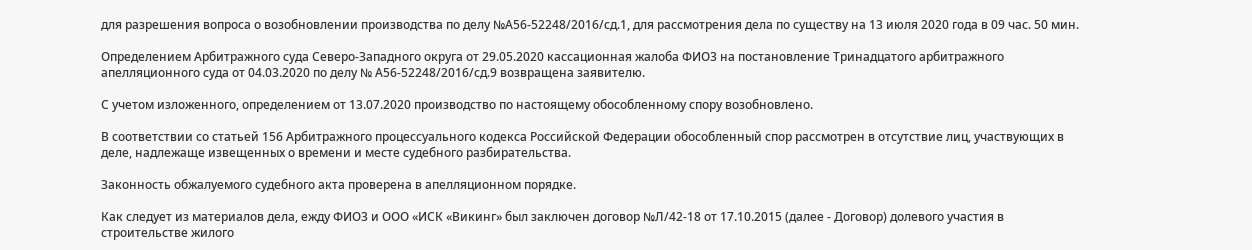для разрешения вопроса о возобновлении производства по делу №А56-52248/2016/сд.1, для рассмотрения дела по существу на 13 июля 2020 года в 09 час. 50 мин.

Определением Арбитражного суда Северо-Западного округа от 29.05.2020 кассационная жалоба ФИО3 на постановление Тринадцатого арбитражного апелляционного суда от 04.03.2020 по делу № А56-52248/2016/сд.9 возвращена заявителю.

С учетом изложенного, определением от 13.07.2020 производство по настоящему обособленному спору возобновлено.

В соответствии со статьей 156 Арбитражного процессуального кодекса Российской Федерации обособленный спор рассмотрен в отсутствие лиц, участвующих в деле, надлежаще извещенных о времени и месте судебного разбирательства.

Законность обжалуемого судебного акта проверена в апелляционном порядке.

Как следует из материалов дела, ежду ФИО3 и ООО «ИСК «Викинг» был заключен договор №Л/42-18 от 17.10.2015 (далее - Договор) долевого участия в строительстве жилого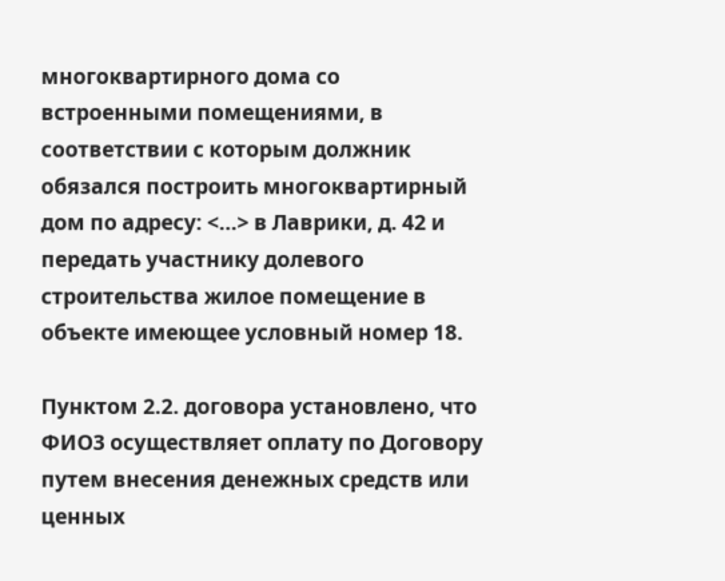многоквартирного дома со встроенными помещениями, в соответствии с которым должник обязался построить многоквартирный дом по адресу: <...> в Лаврики, д. 42 и передать участнику долевого строительства жилое помещение в объекте имеющее условный номер 18.

Пунктом 2.2. договора установлено, что ФИО3 осуществляет оплату по Договору путем внесения денежных средств или ценных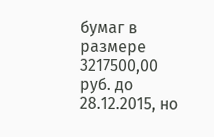бумаг в размере 3217500,00 руб. до 28.12.2015, но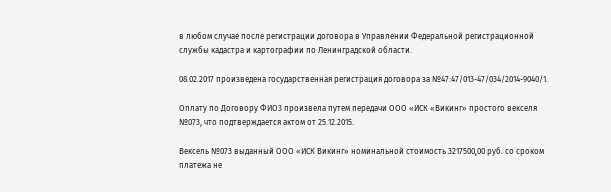в любом случае после регистрации договора в Управлении Федеральной регистрационной службы кадастра и картографии по Ленинградской области.

08.02.2017 произведена государственная регистрация договора за №47:47/013-47/034/2014-9040/1.

Оплату по Договору ФИО3 произвела путем передачи ООО «ИСК «Викинг» простого векселя №073, что подтверждается актом от 25.12.2015.

Вексель №073 выданный ООО «ИСК Викинг» номинальной стоимость 3217500,00 руб. со сроком платежа не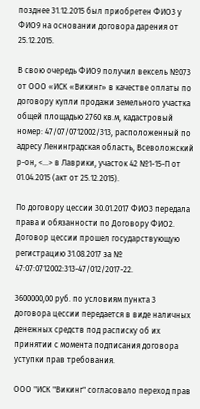позднее 31.12.2015 был приобретен ФИО3 у ФИО9 на основании договора дарения от 25.12.2015.

В свою очередь ФИО9 получил вексель №073 от ООО «ИСК «Викинг» в качестве оплаты по договору купли продажи земельного участка общей площадью 2760 кв.м, кадастровый номер: 47/07/0712002/313, расположенный по адресу Ленинградская область, Всеволожский р-он, <...> в Лаврики, участок 42 №1-15-П от 01.04.2015 (акт от 25.12.2015).

По договору цессии 30.01.2017 ФИО3 передала права и обязанности по Договору ФИО2. Договор цессии прошел государствующую регистрацию 31.08.2017 за № 47:07:0712002:313-47/012/2017-22.

3600000,00 руб. по условиям пункта 3 договора цессии передается в виде наличных денежных средств под расписку об их принятии с момента подписания договора уступки прав требования.

ООО "ИСК "Викинг" согласовало переход прав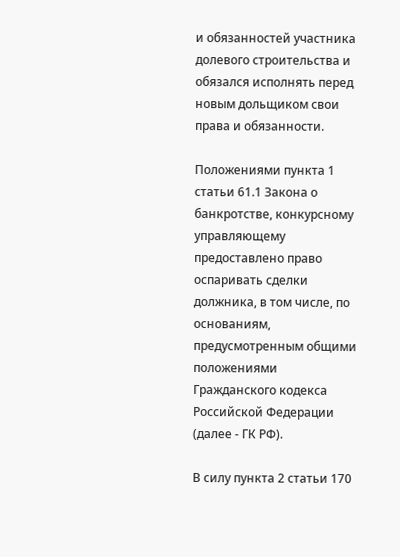и обязанностей участника долевого строительства и обязался исполнять перед новым дольщиком свои права и обязанности.

Положениями пункта 1 статьи 61.1 Закона о банкротстве, конкурсному управляющему предоставлено право оспаривать сделки должника, в том числе, по основаниям, предусмотренным общими положениями Гражданского кодекса Российской Федерации (далее - ГК РФ).

В силу пункта 2 статьи 170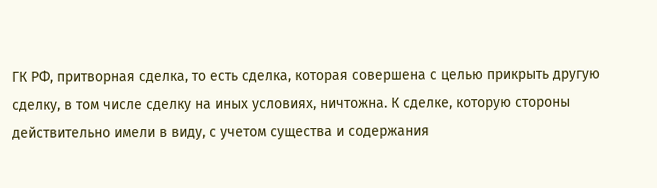ГК РФ, притворная сделка, то есть сделка, которая совершена с целью прикрыть другую сделку, в том числе сделку на иных условиях, ничтожна. К сделке, которую стороны действительно имели в виду, с учетом существа и содержания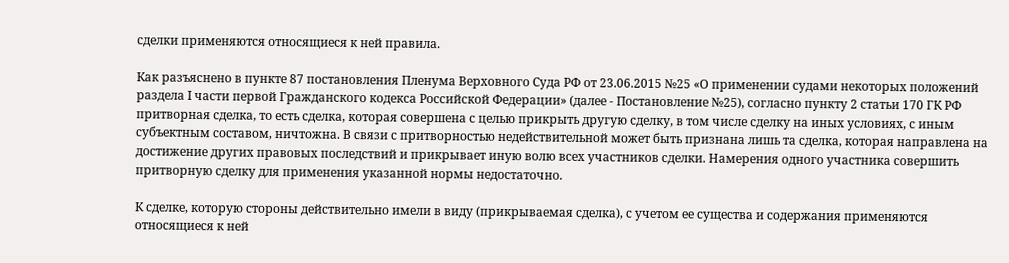сделки применяются относящиеся к ней правила.

Как разъяснено в пункте 87 постановления Пленума Верховного Суда РФ от 23.06.2015 №25 «О применении судами некоторых положений раздела I части первой Гражданского кодекса Российской Федерации» (далее - Постановление №25), согласно пункту 2 статьи 170 ГК РФ притворная сделка, то есть сделка, которая совершена с целью прикрыть другую сделку, в том числе сделку на иных условиях, с иным субъектным составом, ничтожна. В связи с притворностью недействительной может быть признана лишь та сделка, которая направлена на достижение других правовых последствий и прикрывает иную волю всех участников сделки. Намерения одного участника совершить притворную сделку для применения указанной нормы недостаточно.

К сделке, которую стороны действительно имели в виду (прикрываемая сделка), с учетом ее существа и содержания применяются относящиеся к ней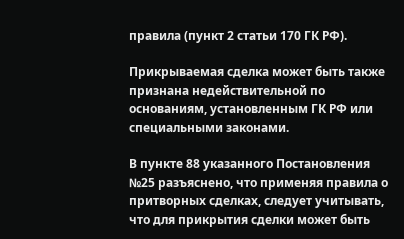правила (пункт 2 статьи 170 ГК РФ).

Прикрываемая сделка может быть также признана недействительной по основаниям, установленным ГК РФ или специальными законами.

В пункте 88 указанного Постановления №25 разъяснено, что применяя правила о притворных сделках, следует учитывать, что для прикрытия сделки может быть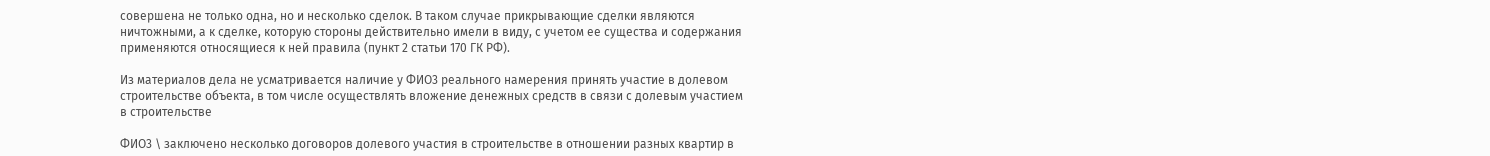совершена не только одна, но и несколько сделок. В таком случае прикрывающие сделки являются ничтожными, а к сделке, которую стороны действительно имели в виду, с учетом ее существа и содержания применяются относящиеся к ней правила (пункт 2 статьи 170 ГК РФ).

Из материалов дела не усматривается наличие у ФИО3 реального намерения принять участие в долевом строительстве объекта, в том числе осуществлять вложение денежных средств в связи с долевым участием в строительстве

ФИО3 \ заключено несколько договоров долевого участия в строительстве в отношении разных квартир в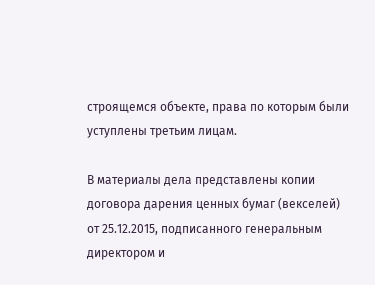строящемся объекте, права по которым были уступлены третьим лицам.

В материалы дела представлены копии договора дарения ценных бумаг (векселей) от 25.12.2015, подписанного генеральным директором и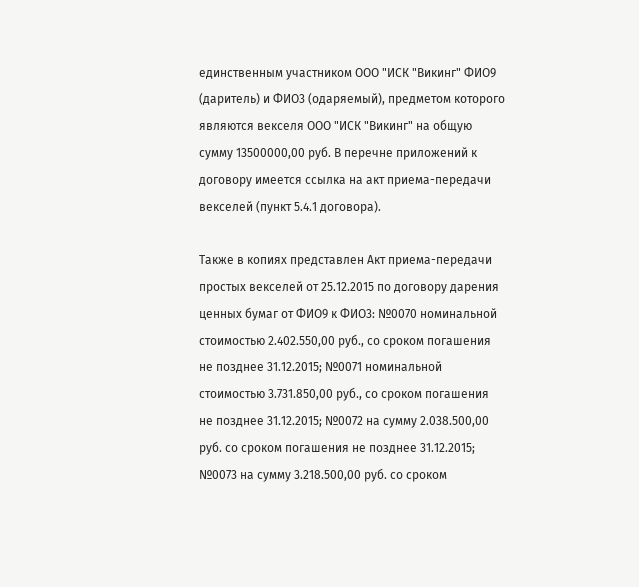единственным участником ООО "ИСК "Викинг" ФИО9 (даритель) и ФИО3 (одаряемый), предметом которого являются векселя ООО "ИСК "Викинг" на общую сумму 13500000,00 руб. В перечне приложений к договору имеется ссылка на акт приема-передачи векселей (пункт 5.4.1 договора).

Также в копиях представлен Акт приема-передачи простых векселей от 25.12.2015 по договору дарения ценных бумаг от ФИО9 к ФИО3: №0070 номинальной стоимостью 2.402.550,00 руб., со сроком погашения не позднее 31.12.2015; №0071 номинальной стоимостью 3.731.850,00 руб., со сроком погашения не позднее 31.12.2015; №0072 на сумму 2.038.500,00 руб. со сроком погашения не позднее 31.12.2015; №0073 на сумму 3.218.500,00 руб. со сроком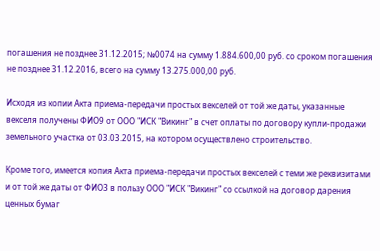погашения не позднее 31.12.2015; №0074 на сумму 1.884.600,00 руб. со сроком погашения не позднее 31.12.2016, всего на сумму 13.275.000,00 руб.

Исходя из копии Акта приема-передачи простых векселей от той же даты, указанные векселя получены ФИО9 от ООО "ИСК "Викинг" в счет оплаты по договору купли-продажи земельного участка от 03.03.2015, на котором осуществлено строительство.

Кроме того, имеется копия Акта приема-передачи простых векселей с теми же реквизитами и от той же даты от ФИО3 в пользу ООО "ИСК "Викинг" со ссылкой на договор дарения ценных бумаг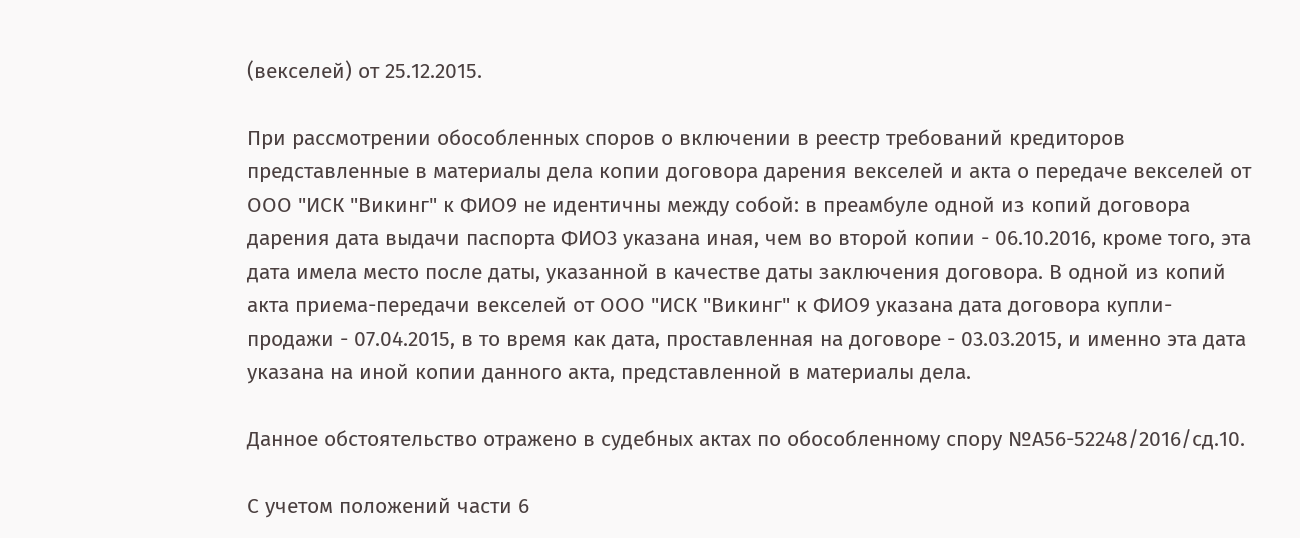(векселей) от 25.12.2015.

При рассмотрении обособленных споров о включении в реестр требований кредиторов представленные в материалы дела копии договора дарения векселей и акта о передаче векселей от ООО "ИСК "Викинг" к ФИО9 не идентичны между собой: в преамбуле одной из копий договора дарения дата выдачи паспорта ФИО3 указана иная, чем во второй копии - 06.10.2016, кроме того, эта дата имела место после даты, указанной в качестве даты заключения договора. В одной из копий акта приема-передачи векселей от ООО "ИСК "Викинг" к ФИО9 указана дата договора купли-продажи - 07.04.2015, в то время как дата, проставленная на договоре - 03.03.2015, и именно эта дата указана на иной копии данного акта, представленной в материалы дела.

Данное обстоятельство отражено в судебных актах по обособленному спору №А56-52248/2016/сд.10.

С учетом положений части 6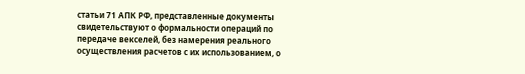статьи 71 АПК РФ, представленные документы свидетельствуют о формальности операций по передаче векселей, без намерения реального осуществления расчетов с их использованием, о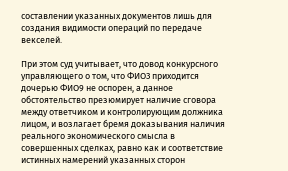составлении указанных документов лишь для создания видимости операций по передаче векселей.

При этом суд учитывает, что довод конкурсного управляющего о том, что ФИО3 приходится дочерью ФИО9 не оспорен, а данное обстоятельство презюмирует наличие сговора между ответчиком и контролирующим должника лицом, и возлагает бремя доказывания наличия реального экономического смысла в совершенных сделках, равно как и соответствие истинных намерений указанных сторон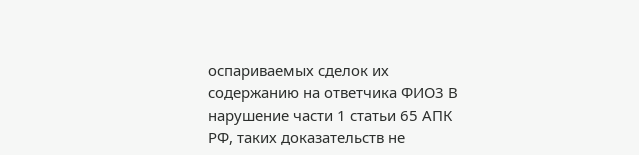оспариваемых сделок их содержанию на ответчика ФИО3 В нарушение части 1 статьи 65 АПК РФ, таких доказательств не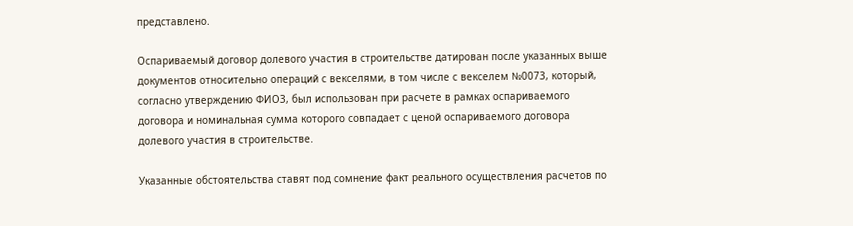представлено.

Оспариваемый договор долевого участия в строительстве датирован после указанных выше документов относительно операций с векселями, в том числе с векселем №0073, который, согласно утверждению ФИО3, был использован при расчете в рамках оспариваемого договора и номинальная сумма которого совпадает с ценой оспариваемого договора долевого участия в строительстве.

Указанные обстоятельства ставят под сомнение факт реального осуществления расчетов по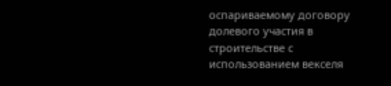оспариваемому договору долевого участия в строительстве с использованием векселя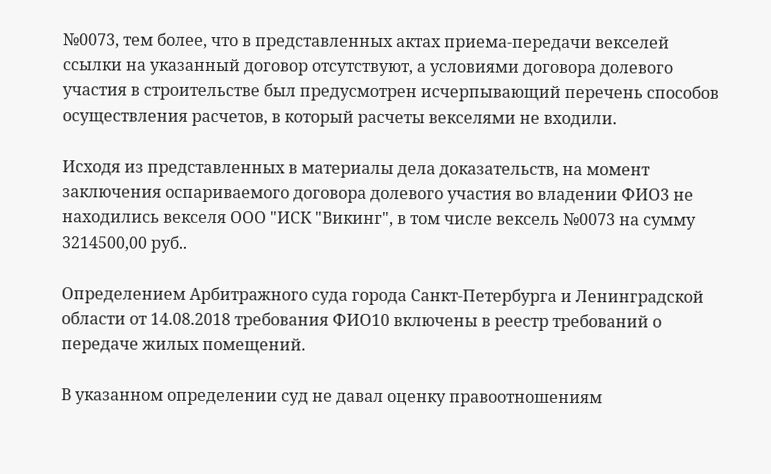№0073, тем более, что в представленных актах приема-передачи векселей ссылки на указанный договор отсутствуют, а условиями договора долевого участия в строительстве был предусмотрен исчерпывающий перечень способов осуществления расчетов, в который расчеты векселями не входили.

Исходя из представленных в материалы дела доказательств, на момент заключения оспариваемого договора долевого участия во владении ФИО3 не находились векселя ООО "ИСК "Викинг", в том числе вексель №0073 на сумму 3214500,00 руб..

Определением Арбитражного суда города Санкт-Петербурга и Ленинградской области от 14.08.2018 требования ФИО10 включены в реестр требований о передаче жилых помещений.

В указанном определении суд не давал оценку правоотношениям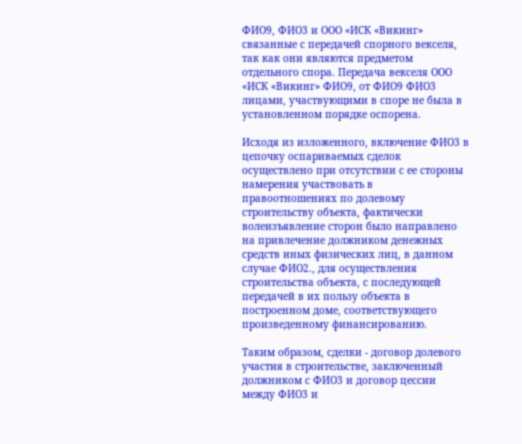ФИО9, ФИО3 и ООО «ИСК «Викинг» связанные с передачей спорного векселя, так как они являются предметом отдельного спора. Передача векселя ООО «ИСК «Викинг» ФИО9, от ФИО9 ФИО3 лицами, участвующими в споре не была в установленном порядке оспорена.

Исходя из изложенного, включение ФИО3 в цепочку оспариваемых сделок осуществлено при отсутствии с ее стороны намерения участвовать в правоотношениях по долевому строительству объекта, фактически волеизъявление сторон было направлено на привлечение должником денежных средств иных физических лиц, в данном случае ФИО2., для осуществления строительства объекта, с последующей передачей в их пользу объекта в построенном доме, соответствующего произведенному финансированию.

Таким образом, сделки - договор долевого участия в строительстве, заключенный должником с ФИО3 и договор цессии между ФИО3 и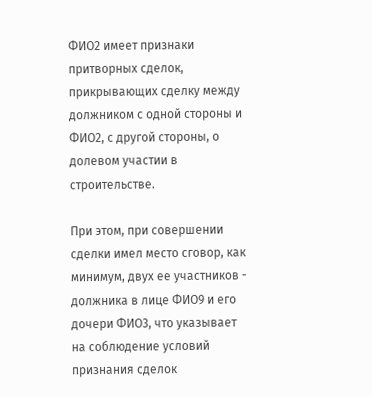ФИО2 имеет признаки притворных сделок, прикрывающих сделку между должником с одной стороны и ФИО2, с другой стороны, о долевом участии в строительстве.

При этом, при совершении сделки имел место сговор, как минимум, двух ее участников - должника в лице ФИО9 и его дочери ФИО3, что указывает на соблюдение условий признания сделок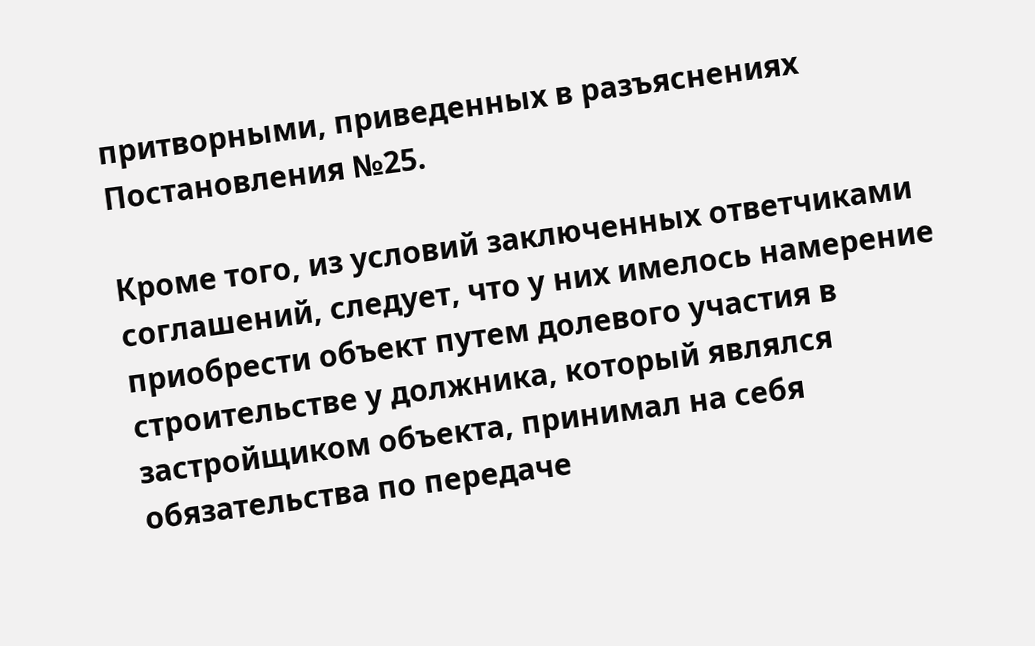притворными, приведенных в разъяснениях Постановления №25.

Кроме того, из условий заключенных ответчиками соглашений, следует, что у них имелось намерение приобрести объект путем долевого участия в строительстве у должника, который являлся застройщиком объекта, принимал на себя обязательства по передаче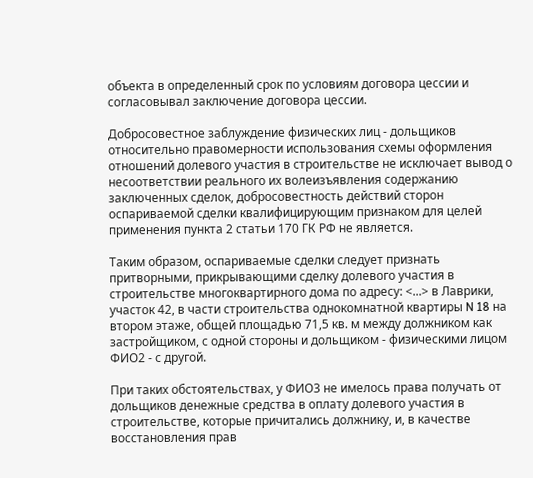объекта в определенный срок по условиям договора цессии и согласовывал заключение договора цессии.

Добросовестное заблуждение физических лиц - дольщиков относительно правомерности использования схемы оформления отношений долевого участия в строительстве не исключает вывод о несоответствии реального их волеизъявления содержанию заключенных сделок, добросовестность действий сторон оспариваемой сделки квалифицирующим признаком для целей применения пункта 2 статьи 170 ГК РФ не является.

Таким образом, оспариваемые сделки следует признать притворными, прикрывающими сделку долевого участия в строительстве многоквартирного дома по адресу: <...> в Лаврики, участок 42, в части строительства однокомнатной квартиры N 18 на втором этаже, общей площадью 71,5 кв. м между должником как застройщиком, с одной стороны и дольщиком - физическими лицом ФИО2 - с другой.

При таких обстоятельствах, у ФИО3 не имелось права получать от дольщиков денежные средства в оплату долевого участия в строительстве, которые причитались должнику, и, в качестве восстановления прав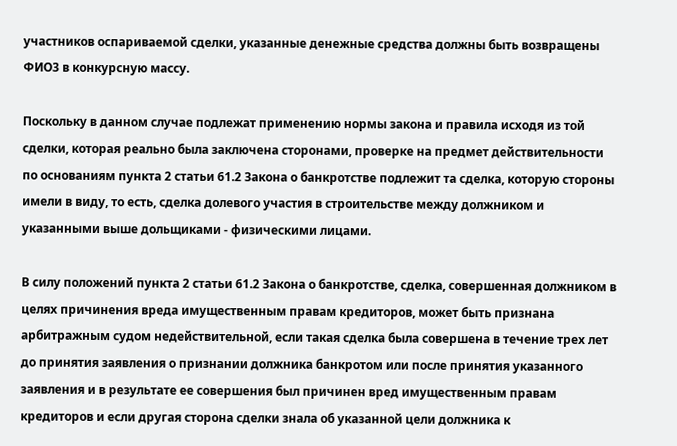участников оспариваемой сделки, указанные денежные средства должны быть возвращены ФИО3 в конкурсную массу.

Поскольку в данном случае подлежат применению нормы закона и правила исходя из той сделки, которая реально была заключена сторонами, проверке на предмет действительности по основаниям пункта 2 статьи 61.2 Закона о банкротстве подлежит та сделка, которую стороны имели в виду, то есть, сделка долевого участия в строительстве между должником и указанными выше дольщиками - физическими лицами.

В силу положений пункта 2 статьи 61.2 Закона о банкротстве, сделка, совершенная должником в целях причинения вреда имущественным правам кредиторов, может быть признана арбитражным судом недействительной, если такая сделка была совершена в течение трех лет до принятия заявления о признании должника банкротом или после принятия указанного заявления и в результате ее совершения был причинен вред имущественным правам кредиторов и если другая сторона сделки знала об указанной цели должника к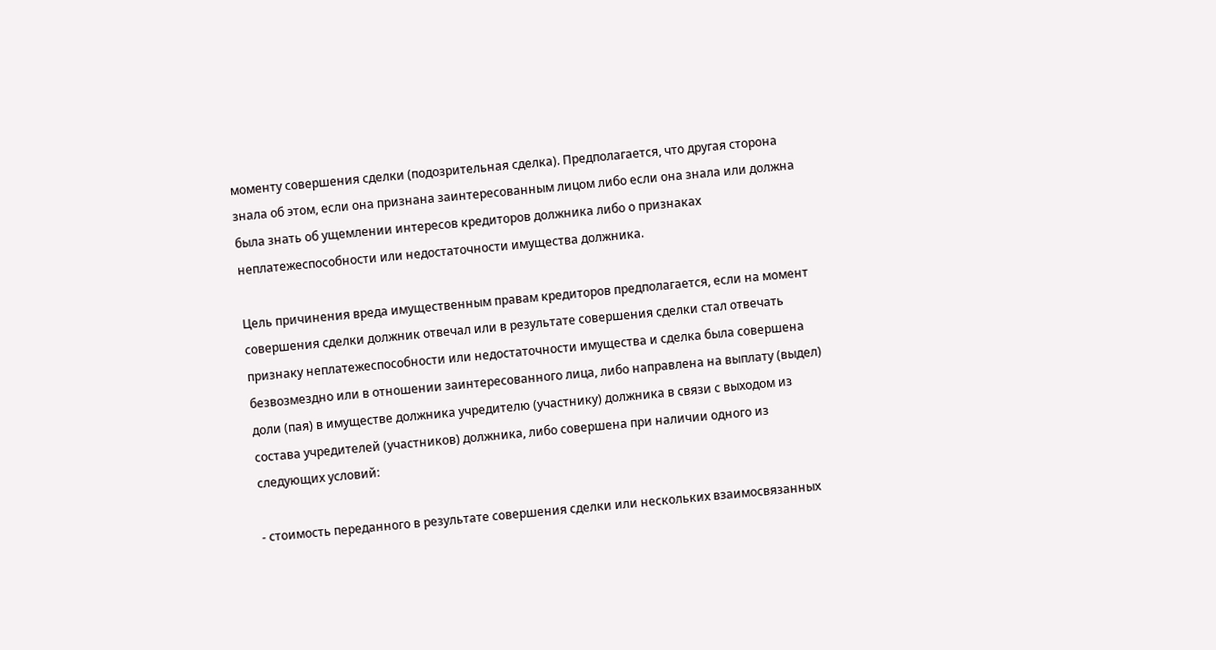моменту совершения сделки (подозрительная сделка). Предполагается, что другая сторона знала об этом, если она признана заинтересованным лицом либо если она знала или должна была знать об ущемлении интересов кредиторов должника либо о признаках неплатежеспособности или недостаточности имущества должника.

Цель причинения вреда имущественным правам кредиторов предполагается, если на момент совершения сделки должник отвечал или в результате совершения сделки стал отвечать признаку неплатежеспособности или недостаточности имущества и сделка была совершена безвозмездно или в отношении заинтересованного лица, либо направлена на выплату (выдел) доли (пая) в имуществе должника учредителю (участнику) должника в связи с выходом из состава учредителей (участников) должника, либо совершена при наличии одного из следующих условий:

- стоимость переданного в результате совершения сделки или нескольких взаимосвязанных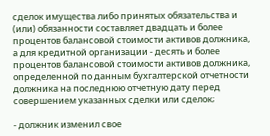сделок имущества либо принятых обязательства и (или) обязанности составляет двадцать и более процентов балансовой стоимости активов должника, а для кредитной организации - десять и более процентов балансовой стоимости активов должника, определенной по данным бухгалтерской отчетности должника на последнюю отчетную дату перед совершением указанных сделки или сделок;

- должник изменил свое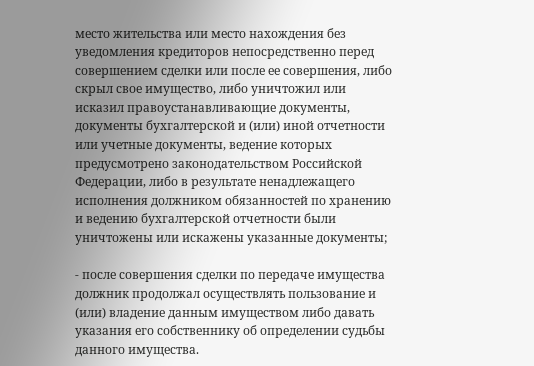место жительства или место нахождения без уведомления кредиторов непосредственно перед совершением сделки или после ее совершения, либо скрыл свое имущество, либо уничтожил или исказил правоустанавливающие документы, документы бухгалтерской и (или) иной отчетности или учетные документы, ведение которых предусмотрено законодательством Российской Федерации, либо в результате ненадлежащего исполнения должником обязанностей по хранению и ведению бухгалтерской отчетности были уничтожены или искажены указанные документы;

- после совершения сделки по передаче имущества должник продолжал осуществлять пользование и (или) владение данным имуществом либо давать указания его собственнику об определении судьбы данного имущества.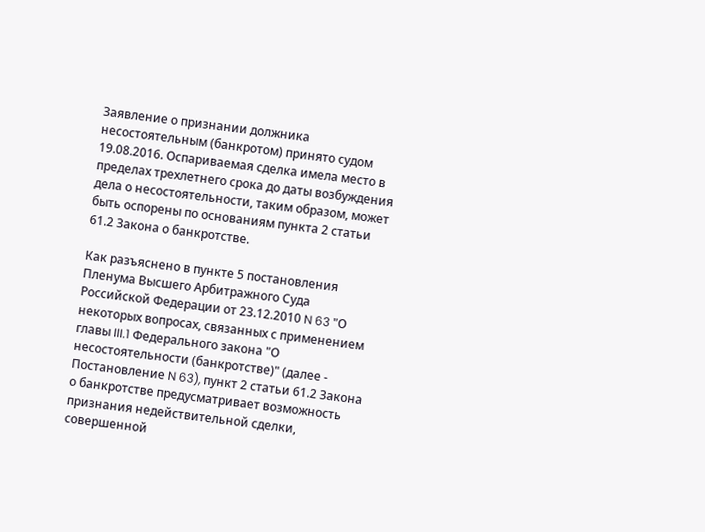Заявление о признании должника несостоятельным (банкротом) принято судом 19.08.2016. Оспариваемая сделка имела место в пределах трехлетнего срока до даты возбуждения дела о несостоятельности, таким образом, может быть оспорены по основаниям пункта 2 статьи 61.2 Закона о банкротстве.

Как разъяснено в пункте 5 постановления Пленума Высшего Арбитражного Суда Российской Федерации от 23.12.2010 N 63 "О некоторых вопросах, связанных с применением главы III.1 Федерального закона "О несостоятельности (банкротстве)" (далее - Постановление N 63), пункт 2 статьи 61.2 Закона о банкротстве предусматривает возможность признания недействительной сделки, совершенной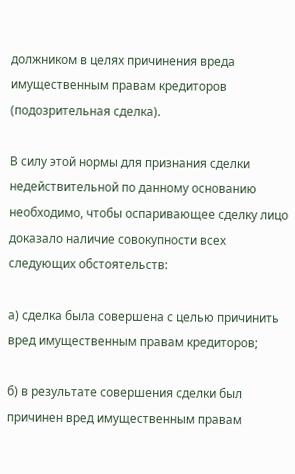должником в целях причинения вреда имущественным правам кредиторов (подозрительная сделка).

В силу этой нормы для признания сделки недействительной по данному основанию необходимо, чтобы оспаривающее сделку лицо доказало наличие совокупности всех следующих обстоятельств:

а) сделка была совершена с целью причинить вред имущественным правам кредиторов;

б) в результате совершения сделки был причинен вред имущественным правам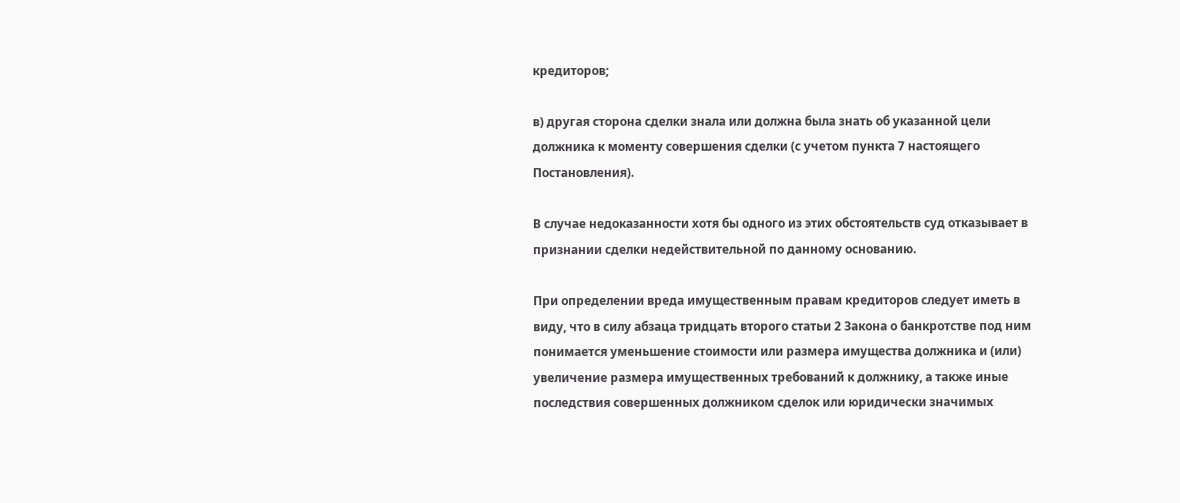кредиторов;

в) другая сторона сделки знала или должна была знать об указанной цели должника к моменту совершения сделки (с учетом пункта 7 настоящего Постановления).

В случае недоказанности хотя бы одного из этих обстоятельств суд отказывает в признании сделки недействительной по данному основанию.

При определении вреда имущественным правам кредиторов следует иметь в виду, что в силу абзаца тридцать второго статьи 2 Закона о банкротстве под ним понимается уменьшение стоимости или размера имущества должника и (или) увеличение размера имущественных требований к должнику, а также иные последствия совершенных должником сделок или юридически значимых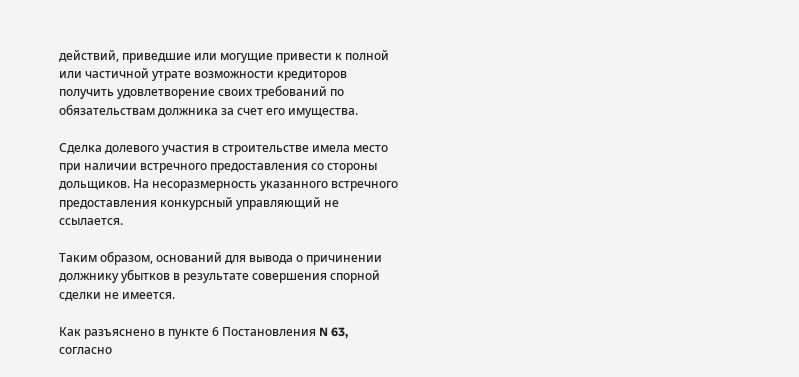действий, приведшие или могущие привести к полной или частичной утрате возможности кредиторов получить удовлетворение своих требований по обязательствам должника за счет его имущества.

Сделка долевого участия в строительстве имела место при наличии встречного предоставления со стороны дольщиков. На несоразмерность указанного встречного предоставления конкурсный управляющий не ссылается.

Таким образом, оснований для вывода о причинении должнику убытков в результате совершения спорной сделки не имеется.

Как разъяснено в пункте 6 Постановления N 63, согласно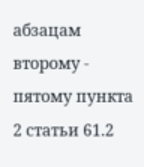абзацам второму - пятому пункта 2 статьи 61.2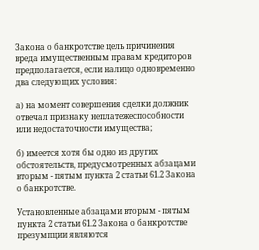Закона о банкротстве цель причинения вреда имущественным правам кредиторов предполагается, если налицо одновременно два следующих условия:

а) на момент совершения сделки должник отвечал признаку неплатежеспособности или недостаточности имущества;

б) имеется хотя бы одно из других обстоятельств, предусмотренных абзацами вторым - пятым пункта 2 статьи 61.2 Закона о банкротстве.

Установленные абзацами вторым - пятым пункта 2 статьи 61.2 Закона о банкротстве презумпции являются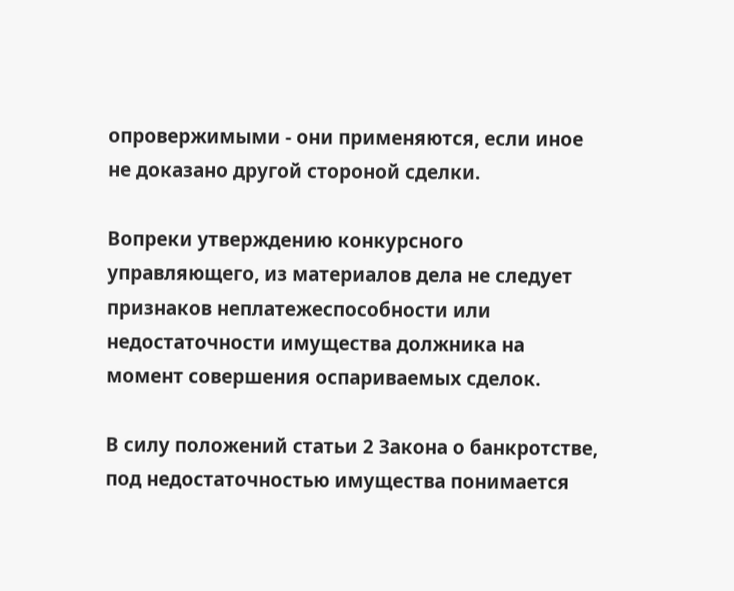опровержимыми - они применяются, если иное не доказано другой стороной сделки.

Вопреки утверждению конкурсного управляющего, из материалов дела не следует признаков неплатежеспособности или недостаточности имущества должника на момент совершения оспариваемых сделок.

В силу положений статьи 2 Закона о банкротстве, под недостаточностью имущества понимается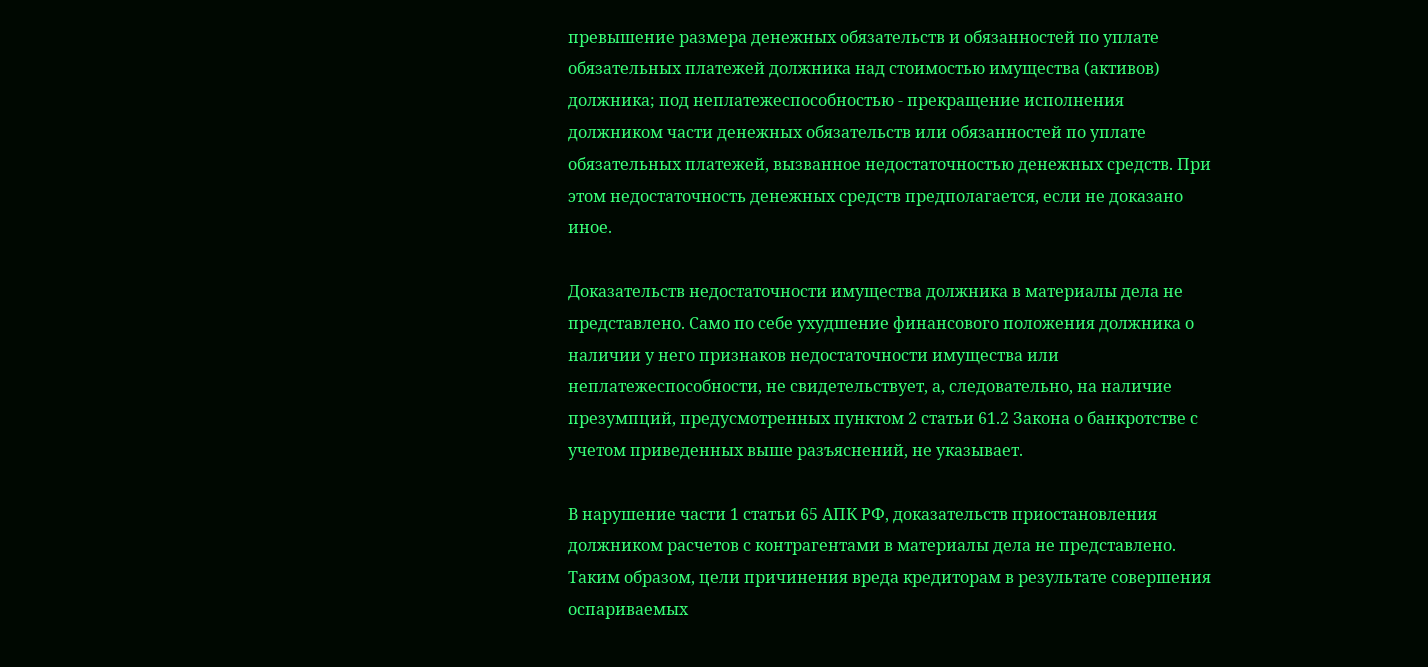превышение размера денежных обязательств и обязанностей по уплате обязательных платежей должника над стоимостью имущества (активов) должника; под неплатежеспособностью - прекращение исполнения должником части денежных обязательств или обязанностей по уплате обязательных платежей, вызванное недостаточностью денежных средств. При этом недостаточность денежных средств предполагается, если не доказано иное.

Доказательств недостаточности имущества должника в материалы дела не представлено. Само по себе ухудшение финансового положения должника о наличии у него признаков недостаточности имущества или неплатежеспособности, не свидетельствует, а, следовательно, на наличие презумпций, предусмотренных пунктом 2 статьи 61.2 Закона о банкротстве с учетом приведенных выше разъяснений, не указывает.

В нарушение части 1 статьи 65 АПК РФ, доказательств приостановления должником расчетов с контрагентами в материалы дела не представлено. Таким образом, цели причинения вреда кредиторам в результате совершения оспариваемых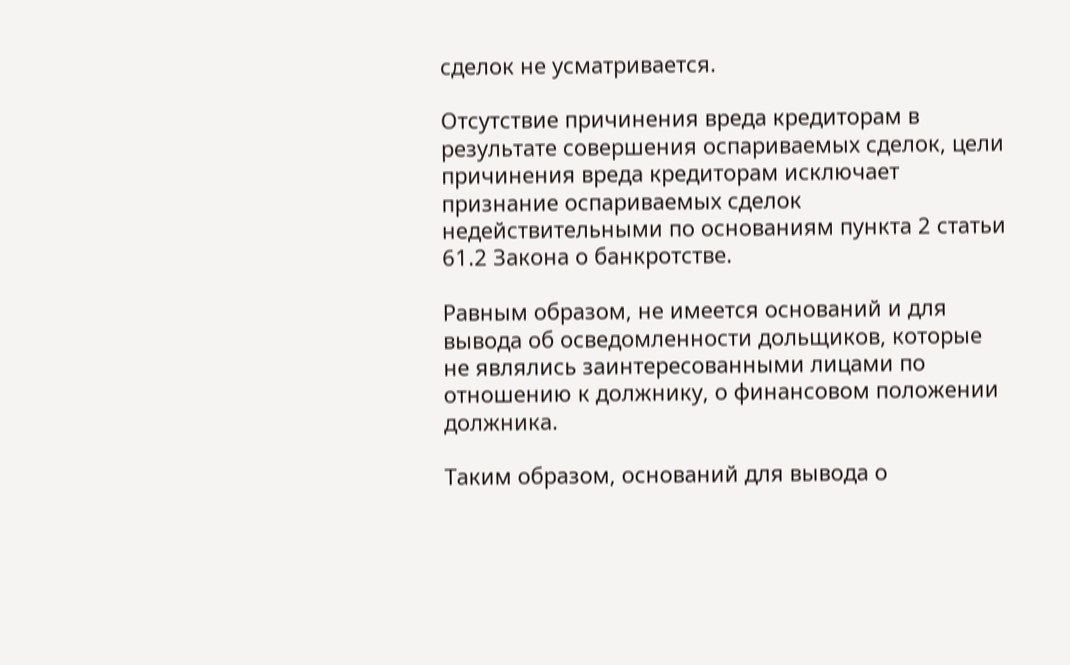сделок не усматривается.

Отсутствие причинения вреда кредиторам в результате совершения оспариваемых сделок, цели причинения вреда кредиторам исключает признание оспариваемых сделок недействительными по основаниям пункта 2 статьи 61.2 Закона о банкротстве.

Равным образом, не имеется оснований и для вывода об осведомленности дольщиков, которые не являлись заинтересованными лицами по отношению к должнику, о финансовом положении должника.

Таким образом, оснований для вывода о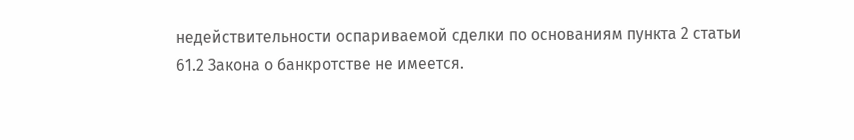недействительности оспариваемой сделки по основаниям пункта 2 статьи 61.2 Закона о банкротстве не имеется.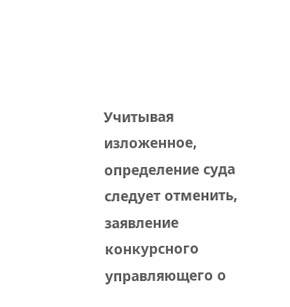Учитывая изложенное, определение суда следует отменить, заявление конкурсного управляющего о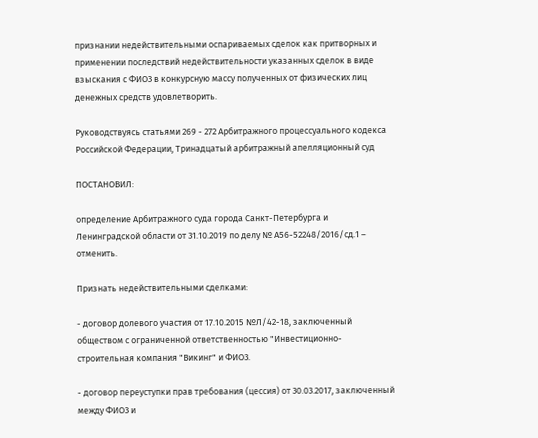признании недействительными оспариваемых сделок как притворных и применении последствий недействительности указанных сделок в виде взыскания с ФИО3 в конкурсную массу полученных от физических лиц денежных средств удовлетворить.

Руководствуясь статьями 269 - 272 Арбитражного процессуального кодекса Российской Федерации, Тринадцатый арбитражный апелляционный суд

ПОСТАНОВИЛ:

определение Арбитражного суда города Санкт-Петербурга и Ленинградской области от 31.10.2019 по делу № А56-52248/2016/сд.1 – отменить.

Признать недействительными сделками:

- договор долевого участия от 17.10.2015 №Л/42-18, заключенный обществом с ограниченной ответственностью "Инвестиционно-строительная компания "Викинг" и ФИО3.

- договор переуступки прав требования (цессия) от 30.03.2017, заключенный между ФИО3 и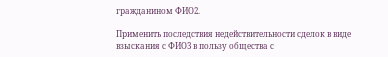гражданином ФИО2.

Применить последствия недействительности сделок в виде взыскания с ФИО3 в пользу общества с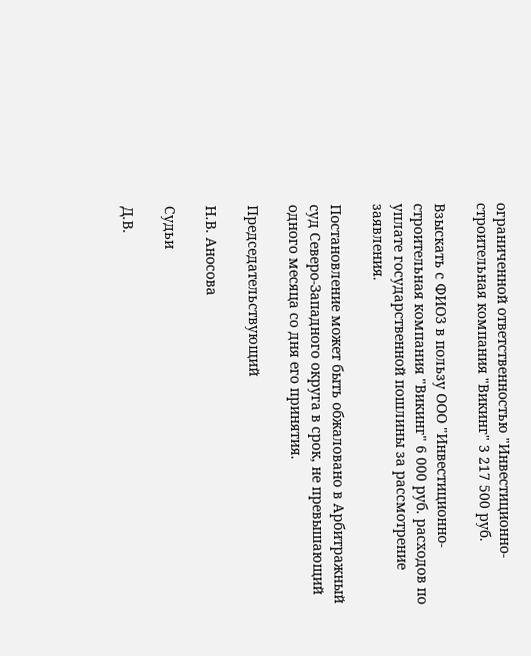ограниченной ответственностью "Инвестиционно-строительная компания "Викинг" 3 217 500 руб.

Взыскать с ФИО3 в пользу ООО "Инвестиционно-строительная компания "Викинг" 6 000 руб. расходов по уплате государственной пошлины за рассмотрение заявления.

Постановление может быть обжаловано в Арбитражный суд Северо-Западного округа в срок, не превышающий одного месяца со дня его принятия.

Председательствующий

Н.В. Аносова

Судьи

Д.В.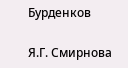Бурденков

Я.Г. Смирнова